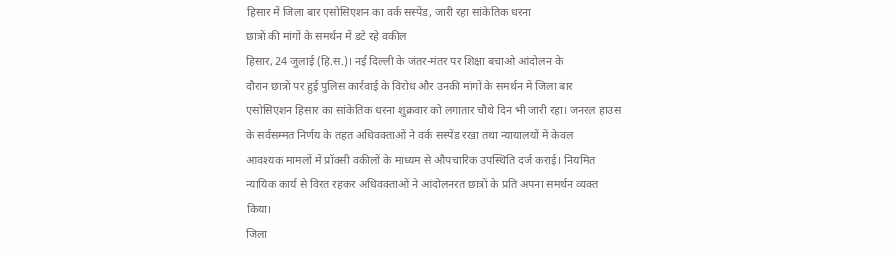हिसार में जिला बार एसोसिएशन का वर्क सस्पेंड, जारी रहा सांकेतिक धरना
छात्रों की मांगों के समर्थन में डटे रहे वकील
हिसार, 24 जुलाई (हि.स.)। नई दिल्ली के जंतर-मंतर पर शिक्षा बचाओ आंदोलन के
दौरान छात्रों पर हुई पुलिस कार्रवाई के विरोध और उनकी मांगों के समर्थन में जिला बार
एसोसिएशन हिसार का सांकेतिक धरना शुक्रवार को लगातार चौथे दिन भी जारी रहा। जनरल हाउस
के सर्वसम्मत निर्णय के तहत अधिवक्ताओं ने वर्क सस्पेंड रखा तथा न्यायालयों में केवल
आवश्यक मामलों में प्रॉक्सी वकीलों के माध्यम से औपचारिक उपस्थिति दर्ज कराई। नियमित
न्यायिक कार्य से विरत रहकर अधिवक्ताओं ने आंदोलनरत छात्रों के प्रति अपना समर्थन व्यक्त
किया।
जिला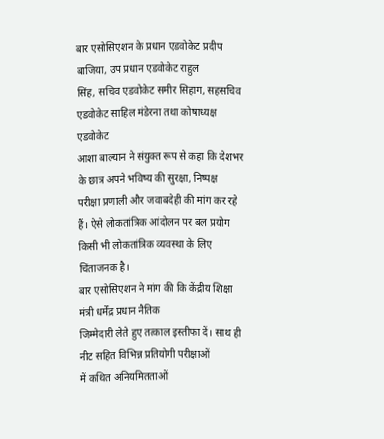बार एसोसिएशन के प्रधान एडवोकेट प्रदीप बाजिया, उप प्रधान एडवोकेट राहुल
सिंह, सचिव एडवोकेट समीर सिहाग, सहसचिव एडवोकेट साहिल मंडेरना तथा कोषाध्यक्ष एडवोकेट
आशा बाल्यान ने संयुक्त रूप से कहा कि देशभर के छात्र अपने भविष्य की सुरक्षा, निष्पक्ष
परीक्षा प्रणाली और जवाबदेही की मांग कर रहे हैं। ऐसे लोकतांत्रिक आंदोलन पर बल प्रयोग
किसी भी लोकतांत्रिक व्यवस्था के लिए चिंताजनक है।
बार एसोसिएशन ने मांग की कि केंद्रीय शिक्षा मंत्री धर्मेंद्र प्रधान नैतिक
जिम्मेदारी लेते हुए तत्काल इस्तीफा दें। साथ ही नीट सहित विभिन्न प्रतियोगी परीक्षाओं
में कथित अनियमितताओं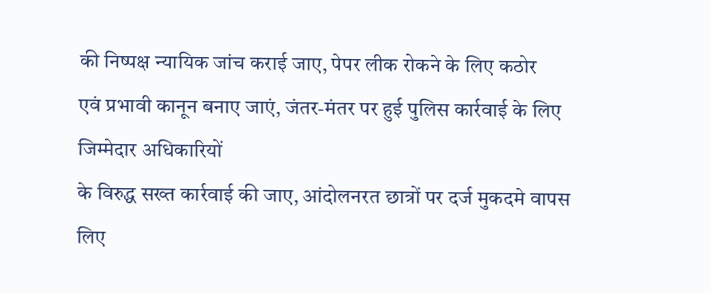की निष्पक्ष न्यायिक जांच कराई जाए, पेपर लीक रोकने के लिए कठोर
एवं प्रभावी कानून बनाए जाएं, जंतर-मंतर पर हुई पुलिस कार्रवाई के लिए जिम्मेदार अधिकारियों
के विरुद्ध सख्त कार्रवाई की जाए, आंदोलनरत छात्रों पर दर्ज मुकदमे वापस लिए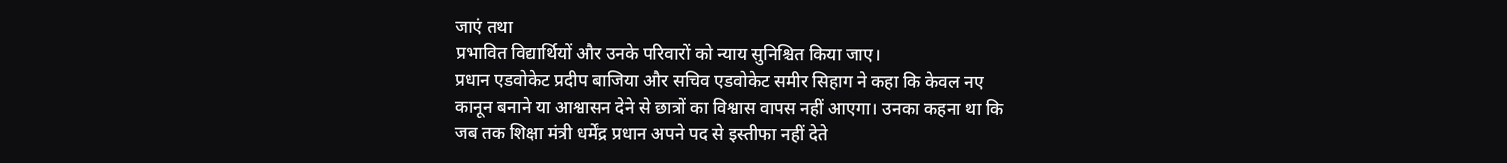जाएं तथा
प्रभावित विद्यार्थियों और उनके परिवारों को न्याय सुनिश्चित किया जाए।
प्रधान एडवोकेट प्रदीप बाजिया और सचिव एडवोकेट समीर सिहाग ने कहा कि केवल नए
कानून बनाने या आश्वासन देने से छात्रों का विश्वास वापस नहीं आएगा। उनका कहना था कि
जब तक शिक्षा मंत्री धर्मेंद्र प्रधान अपने पद से इस्तीफा नहीं देते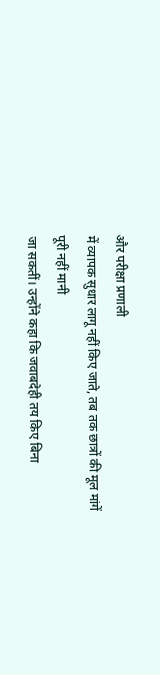और परीक्षा प्रणाली
में व्यापक सुधार लागू नहीं किए जाते, तब तक छात्रों की मूल मांगें पूरी नहीं मानी
जा सकतीं। उन्होंने कहा कि जवाबदेही तय किए बिना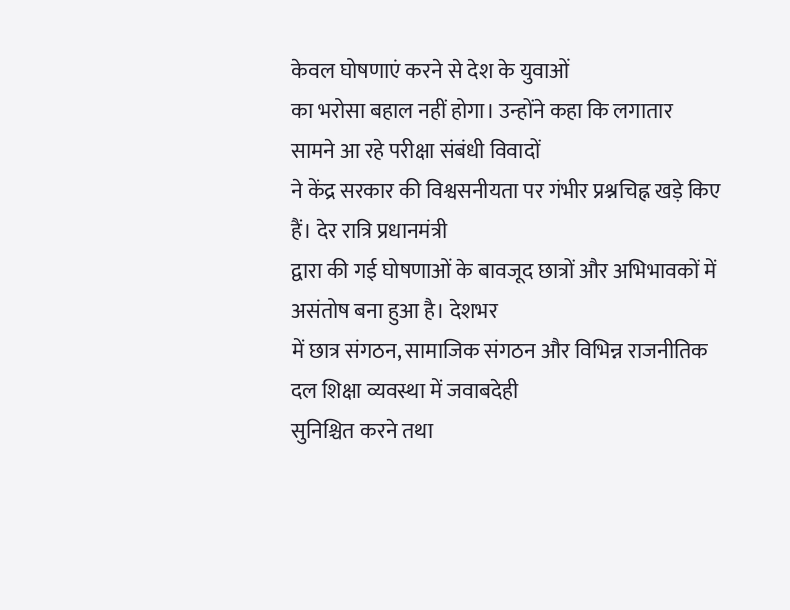केवल घोषणाएं करने से देश के युवाओं
का भरोसा बहाल नहीं होगा। उन्होंने कहा कि लगातार सामने आ रहे परीक्षा संबंधी विवादों
ने केंद्र सरकार की विश्वसनीयता पर गंभीर प्रश्नचिह्न खड़े किए हैं। देर रात्रि प्रधानमंत्री
द्वारा की गई घोषणाओं के बावजूद छात्रों और अभिभावकों में असंतोष बना हुआ है। देशभर
में छात्र संगठन, सामाजिक संगठन और विभिन्न राजनीतिक दल शिक्षा व्यवस्था में जवाबदेही
सुनिश्चित करने तथा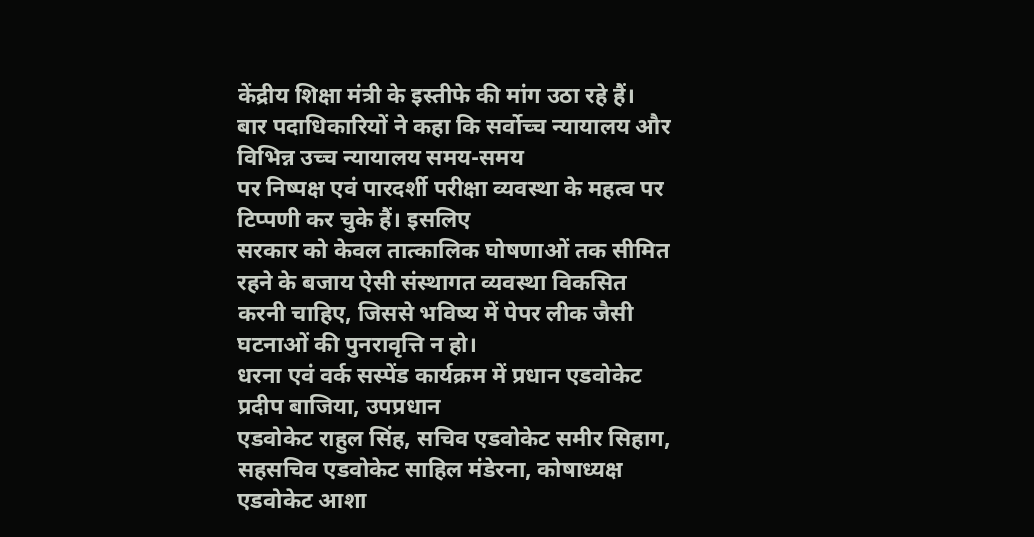केंद्रीय शिक्षा मंत्री के इस्तीफे की मांग उठा रहे हैं।
बार पदाधिकारियों ने कहा कि सर्वोच्च न्यायालय और विभिन्न उच्च न्यायालय समय-समय
पर निष्पक्ष एवं पारदर्शी परीक्षा व्यवस्था के महत्व पर टिप्पणी कर चुके हैं। इसलिए
सरकार को केवल तात्कालिक घोषणाओं तक सीमित रहने के बजाय ऐसी संस्थागत व्यवस्था विकसित
करनी चाहिए, जिससे भविष्य में पेपर लीक जैसी घटनाओं की पुनरावृत्ति न हो।
धरना एवं वर्क सस्पेंड कार्यक्रम में प्रधान एडवोकेट प्रदीप बाजिया, उपप्रधान
एडवोकेट राहुल सिंह, सचिव एडवोकेट समीर सिहाग, सहसचिव एडवोकेट साहिल मंडेरना, कोषाध्यक्ष
एडवोकेट आशा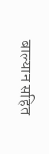बाल्यान सहित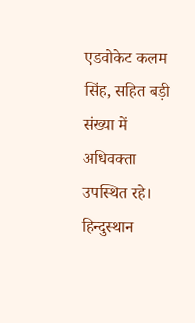एडवोकेट कलम सिंह, सहित बड़ी संख्या में
अधिवक्ता उपस्थित रहे।
हिन्दुस्थान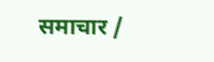समाचार /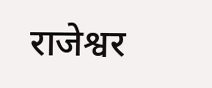राजेश्वर